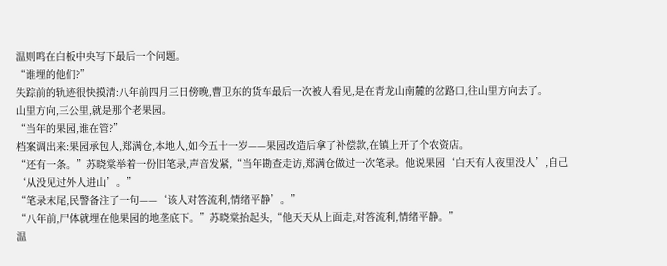温则鸣在白板中央写下最后一个问题。
“谁埋的他们?”
失踪前的轨迹很快摸清:八年前四月三日傍晚,曹卫东的货车最后一次被人看见,是在青龙山南麓的岔路口,往山里方向去了。
山里方向,三公里,就是那个老果园。
“当年的果园,谁在管?”
档案调出来:果园承包人,郑满仓,本地人,如今五十一岁——果园改造后拿了补偿款,在镇上开了个农资店。
“还有一条。”苏晓棠举着一份旧笔录,声音发紧,“当年勘查走访,郑满仓做过一次笔录。他说果园‘白天有人夜里没人’,自己‘从没见过外人进山’。”
“笔录末尾,民警备注了一句——‘该人对答流利,情绪平静’。”
“八年前,尸体就埋在他果园的地垄底下。”苏晓棠抬起头,“他天天从上面走,对答流利,情绪平静。”
温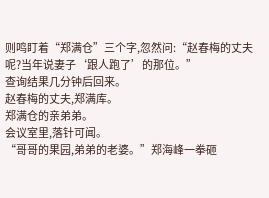则鸣盯着“郑满仓”三个字,忽然问:“赵春梅的丈夫呢?当年说妻子‘跟人跑了’的那位。”
查询结果几分钟后回来。
赵春梅的丈夫,郑满库。
郑满仓的亲弟弟。
会议室里,落针可闻。
“哥哥的果园,弟弟的老婆。”郑海峰一拳砸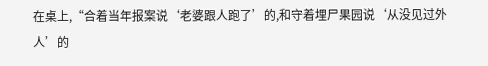在桌上,“合着当年报案说‘老婆跟人跑了’的,和守着埋尸果园说‘从没见过外人’的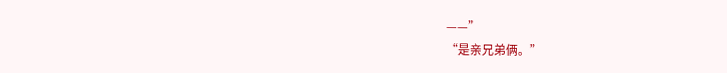——”
“是亲兄弟俩。”